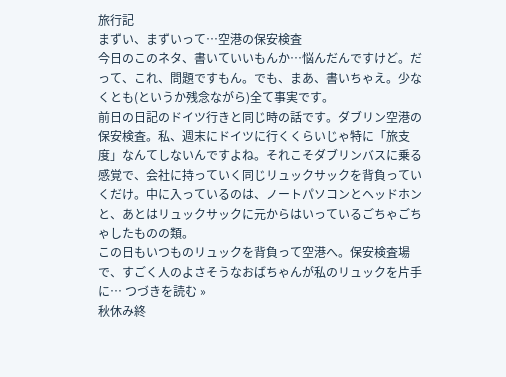旅行記
まずい、まずいって…空港の保安検査
今日のこのネタ、書いていいもんか…悩んだんですけど。だって、これ、問題ですもん。でも、まあ、書いちゃえ。少なくとも(というか残念ながら)全て事実です。
前日の日記のドイツ行きと同じ時の話です。ダブリン空港の保安検査。私、週末にドイツに行くくらいじゃ特に「旅支度」なんてしないんですよね。それこそダブリンバスに乗る感覚で、会社に持っていく同じリュックサックを背負っていくだけ。中に入っているのは、ノートパソコンとヘッドホンと、あとはリュックサックに元からはいっているごちゃごちゃしたものの類。
この日もいつものリュックを背負って空港へ。保安検査場で、すごく人のよさそうなおばちゃんが私のリュックを片手に… つづきを読む »
秋休み終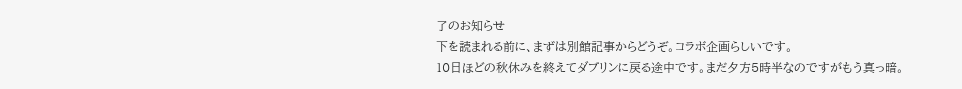了のお知らせ
下を読まれる前に、まずは別館記事からどうぞ。コラボ企画らしいです。
10日ほどの秋休みを終えてダブリンに戻る途中です。まだ夕方5時半なのですがもう真っ暗。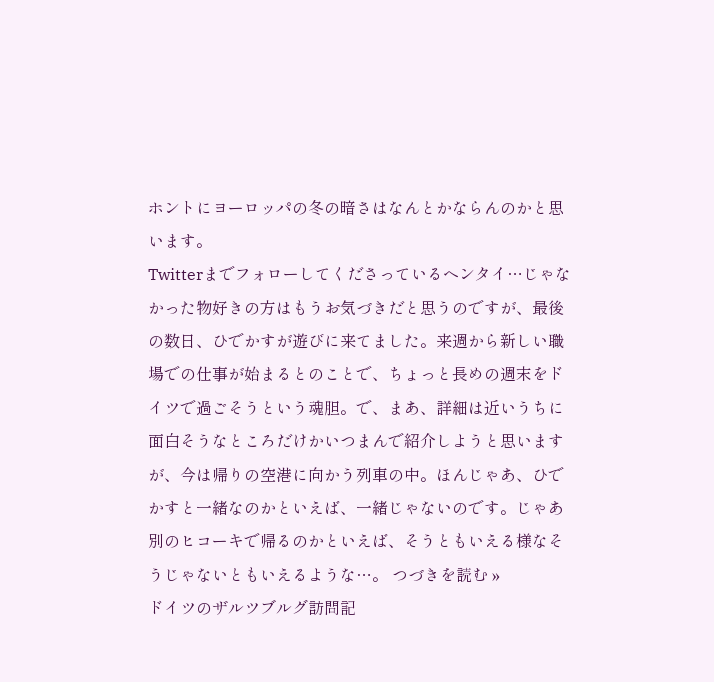ホントにヨーロッパの冬の暗さはなんとかならんのかと思います。
Twitterまでフォローしてくださっているヘンタイ…じゃなかった物好きの方はもうお気づきだと思うのですが、最後の数日、ひでかすが遊びに来てました。来週から新しい職場での仕事が始まるとのことで、ちょっと長めの週末をドイツで過ごそうという魂胆。で、まあ、詳細は近いうちに面白そうなところだけかいつまんで紹介しようと思いますが、今は帰りの空港に向かう列車の中。ほんじゃあ、ひでかすと一緒なのかといえば、一緒じゃないのです。じゃあ別のヒコーキで帰るのかといえば、そうともいえる様なそうじゃないともいえるような…。 つづきを読む »
ドイツのザルツブルグ訪問記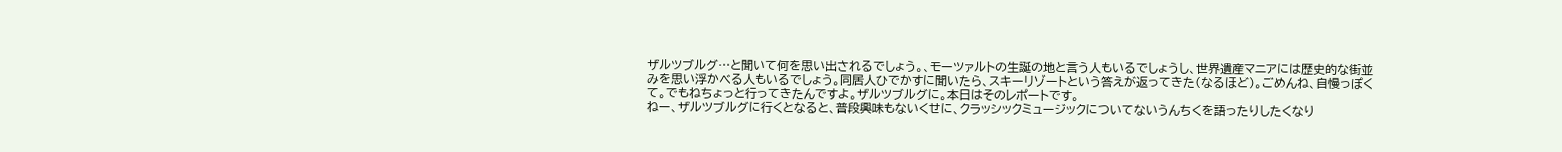ザルツブルグ…と聞いて何を思い出されるでしょう。、モーツァルトの生誕の地と言う人もいるでしょうし、世界遺産マニアには歴史的な街並みを思い浮かべる人もいるでしょう。同居人ひでかすに聞いたら、スキーリゾートという答えが返ってきた(なるほど)。ごめんね、自慢っぽくて。でもねちょっと行ってきたんですよ。ザルツブルグに。本日はそのレポートです。
ねー、ザルツブルグに行くとなると、普段興味もないくせに、クラッシックミュージックについてないうんちくを語ったりしたくなり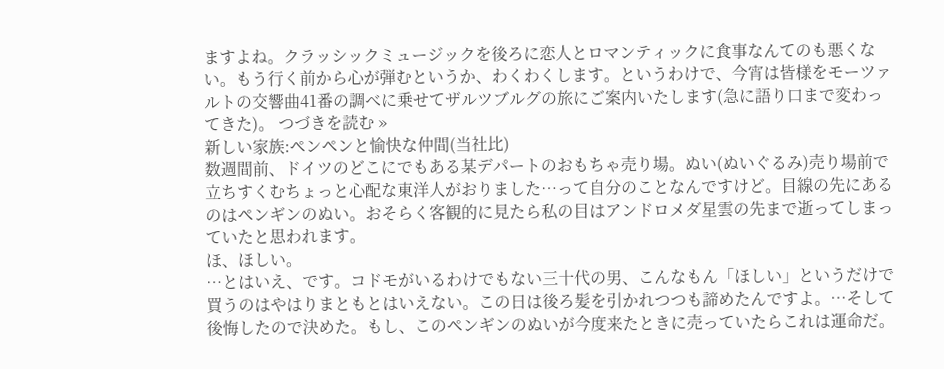ますよね。クラッシックミュージックを後ろに恋人とロマンティックに食事なんてのも悪くない。もう行く前から心が弾むというか、わくわくします。というわけで、今宵は皆様をモーツァルトの交響曲41番の調べに乗せてザルツブルグの旅にご案内いたします(急に語り口まで変わってきた)。 つづきを読む »
新しい家族:ペンペンと愉快な仲間(当社比)
数週間前、ドイツのどこにでもある某デパートのおもちゃ売り場。ぬい(ぬいぐるみ)売り場前で立ちすくむちょっと心配な東洋人がおりました…って自分のことなんですけど。目線の先にあるのはペンギンのぬい。おそらく客観的に見たら私の目はアンドロメダ星雲の先まで逝ってしまっていたと思われます。
ほ、ほしい。
…とはいえ、です。コドモがいるわけでもない三十代の男、こんなもん「ほしい」というだけで買うのはやはりまともとはいえない。この日は後ろ髪を引かれつつも諦めたんですよ。…そして後悔したので決めた。もし、このペンギンのぬいが今度来たときに売っていたらこれは運命だ。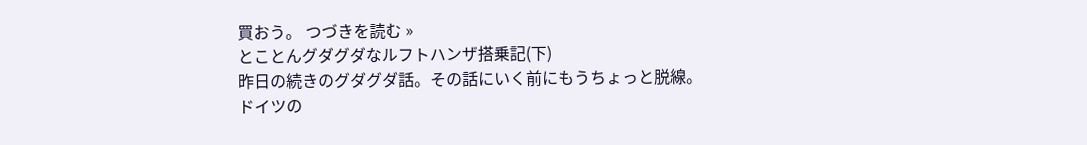買おう。 つづきを読む »
とことんグダグダなルフトハンザ搭乗記(下)
昨日の続きのグダグダ話。その話にいく前にもうちょっと脱線。
ドイツの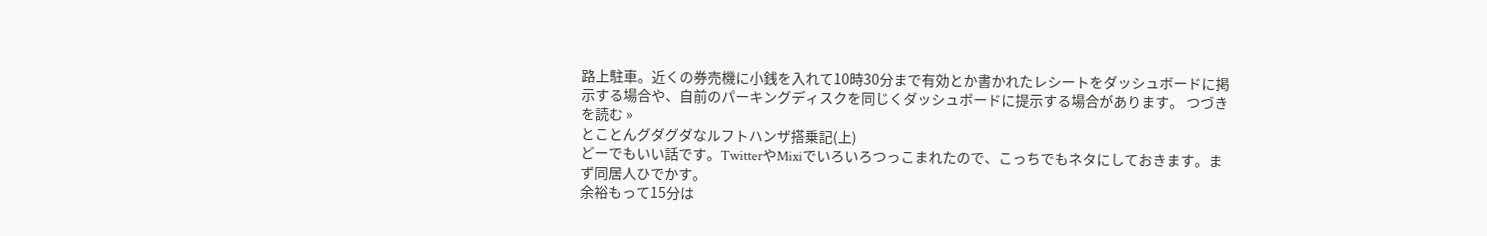路上駐車。近くの券売機に小銭を入れて10時30分まで有効とか書かれたレシートをダッシュボードに掲示する場合や、自前のパーキングディスクを同じくダッシュボードに提示する場合があります。 つづきを読む »
とことんグダグダなルフトハンザ搭乗記(上)
どーでもいい話です。TwitterやMixiでいろいろつっこまれたので、こっちでもネタにしておきます。まず同居人ひでかす。
余裕もって15分は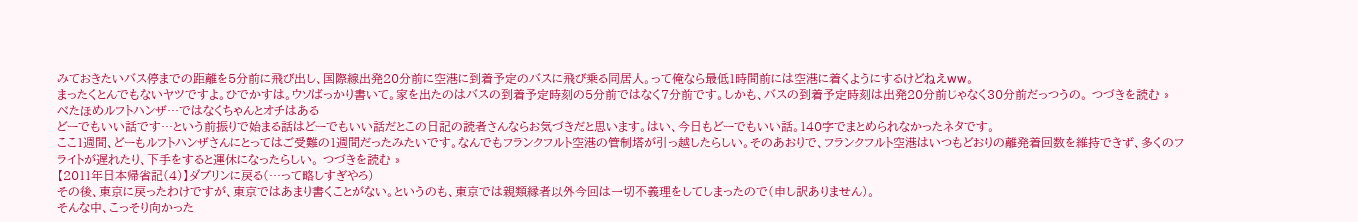みておきたいバス停までの距離を5分前に飛び出し、国際線出発20分前に空港に到着予定のバスに飛び乗る同居人。って俺なら最低1時間前には空港に着くようにするけどねえww。
まったくとんでもないヤツですよ。ひでかすは。ウソばっかり書いて。家を出たのはバスの到着予定時刻の5分前ではなく7分前です。しかも、バスの到着予定時刻は出発20分前じゃなく30分前だっつうの。 つづきを読む »
べたほめルフトハンザ…ではなくちゃんとオチはある
どーでもいい話です…という前振りで始まる話はどーでもいい話だとこの日記の読者さんならお気づきだと思います。はい、今日もどーでもいい話。140字でまとめられなかったネタです。
ここ1週間、どーもルフトハンザさんにとってはご受難の1週間だったみたいです。なんでもフランクフルト空港の管制塔が引っ越したらしい。そのあおりで、フランクフルト空港はいつもどおりの離発着回数を維持できず、多くのフライトが遅れたり、下手をすると運休になったらしい。 つづきを読む »
【2011年日本帰省記(4)】ダブリンに戻る(…って略しすぎやろ)
その後、東京に戻ったわけですが、東京ではあまり書くことがない。というのも、東京では親類縁者以外今回は一切不義理をしてしまったので(申し訳ありません)。
そんな中、こっそり向かった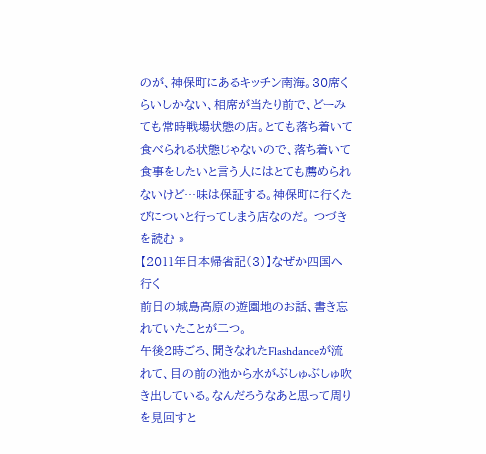のが、神保町にあるキッチン南海。30席くらいしかない、相席が当たり前で、どーみても常時戦場状態の店。とても落ち着いて食べられる状態じゃないので、落ち着いて食事をしたいと言う人にはとても薦められないけど…味は保証する。神保町に行くたびについと行ってしまう店なのだ。 つづきを読む »
【2011年日本帰省記(3)】なぜか四国へ行く
前日の城島高原の遊園地のお話、書き忘れていたことが二つ。
午後2時ごろ、聞きなれたFlashdanceが流れて、目の前の池から水がぶしゅぶしゅ吹き出している。なんだろうなあと思って周りを見回すと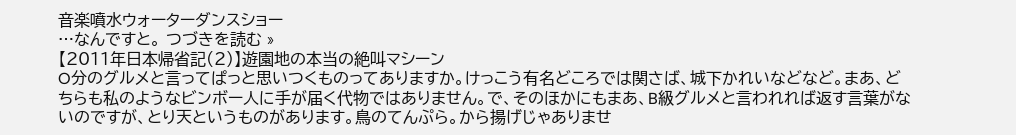音楽噴水ウォーターダンスショー
…なんですと。 つづきを読む »
【2011年日本帰省記(2)】遊園地の本当の絶叫マシーン
O分のグルメと言ってぱっと思いつくものってありますか。けっこう有名どころでは関さば、城下かれいなどなど。まあ、どちらも私のようなビンボー人に手が届く代物ではありません。で、そのほかにもまあ、B級グルメと言われれば返す言葉がないのですが、とり天というものがあります。鳥のてんぷら。から揚げじゃありませ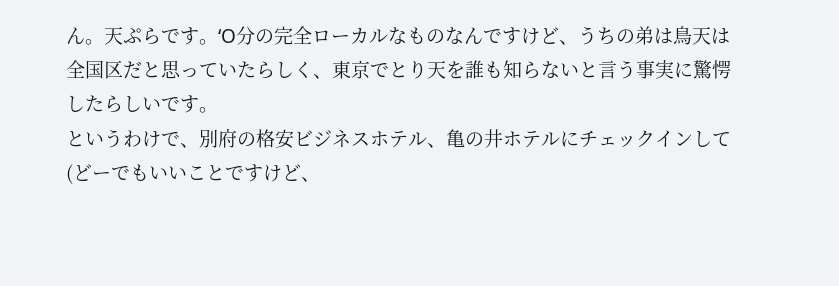ん。天ぷらです。‘O分の完全ローカルなものなんですけど、うちの弟は鳥天は全国区だと思っていたらしく、東京でとり天を誰も知らないと言う事実に驚愕したらしいです。
というわけで、別府の格安ビジネスホテル、亀の井ホテルにチェックインして(どーでもいいことですけど、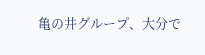亀の井グループ、大分で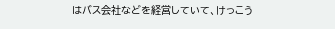はバス会社などを経営していて、けっこう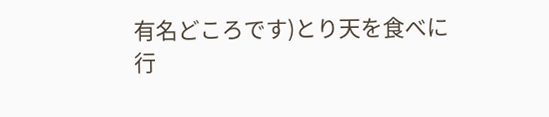有名どころです)とり天を食べに行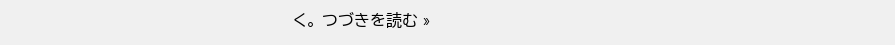く。 つづきを読む »